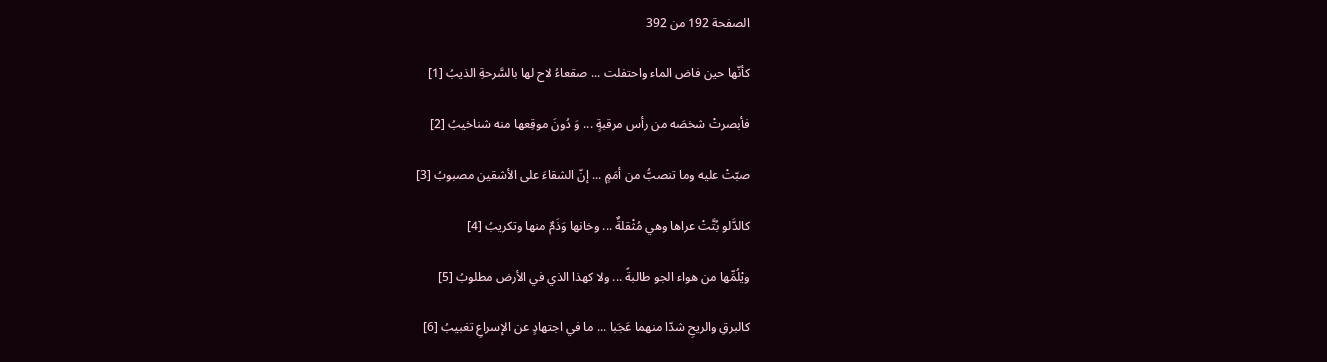الصفحة 192 من 392

كأنّها حين فاض الماء واحتفلت ... صقعاءُ لاح لها بالسَّرحةِ الذيبُ [1]

فأبصرتْ شخصَه من رأس مرقبةٍ ... وَ دُونَ موقِعها منه شناخيبُ [2]

صبّتْ عليه وما تنصبُّ من أمَمٍ ... إنّ الشقاءَ على الأشقين مصبوبُ [3]

كالدَّلو بُتَّتْ عراها وهي مُثْقلةٌ ... وخانها وَذَمٌ منها وتكريبُ [4]

ويْلُمِّها من هواء الجو طالبةً ... ولا كهذا الذي في الأرض مطلوبُ [5]

كالبرقِ والريحِ شدّا منهما عَجَبا ... ما في اجتهادٍ عن الإسراعِ تغبيبُ [6]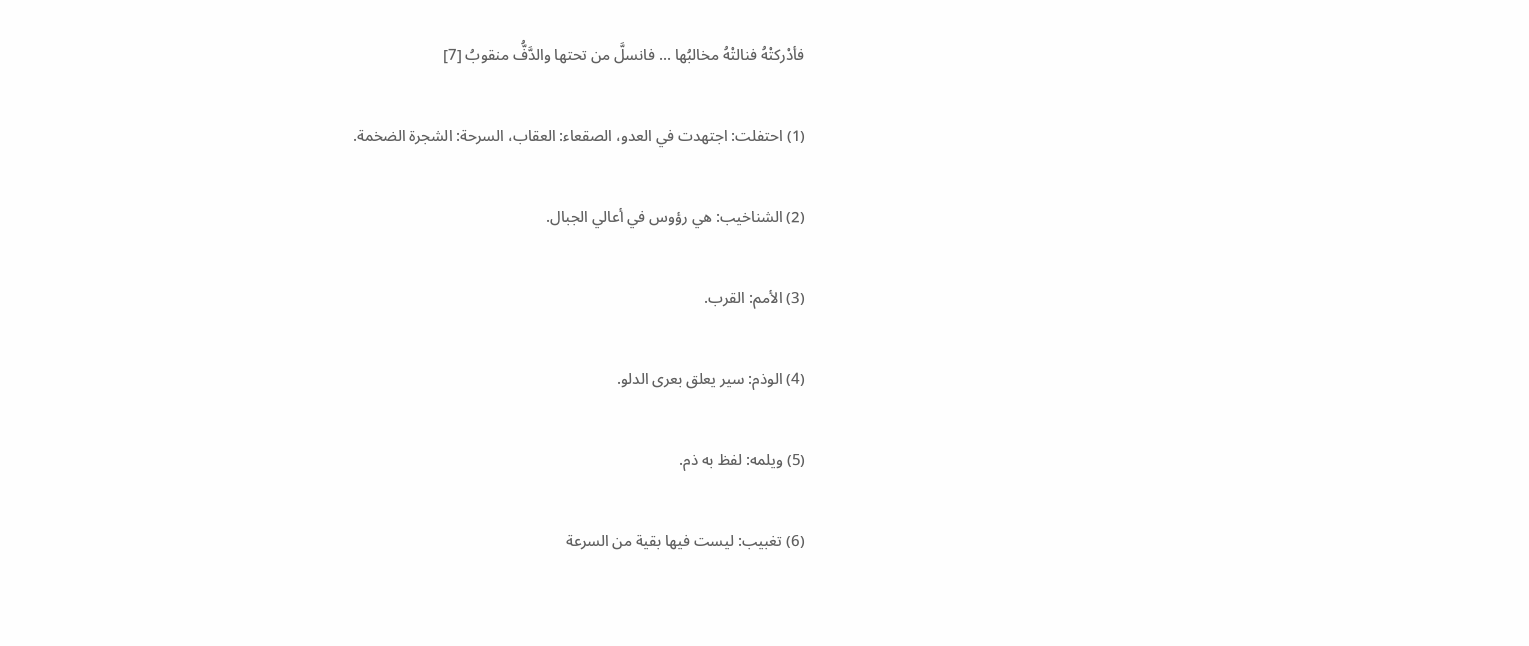فأدْركتْهُ فنالتْهُ مخالبُها ... فانسلَّ من تحتها والدَّفُّ منقوبُ [7]

(1) احتفلت: اجتهدت في العدو، الصقعاء: العقاب، السرحة: الشجرة الضخمة.

(2) الشناخيب: هي رؤوس في أعالي الجبال.

(3) الأمم: القرب.

(4) الوذم: سير يعلق بعرى الدلو.

(5) ويلمه: لفظ به ذم.

(6) تغبيب: ليست فيها بقية من السرعة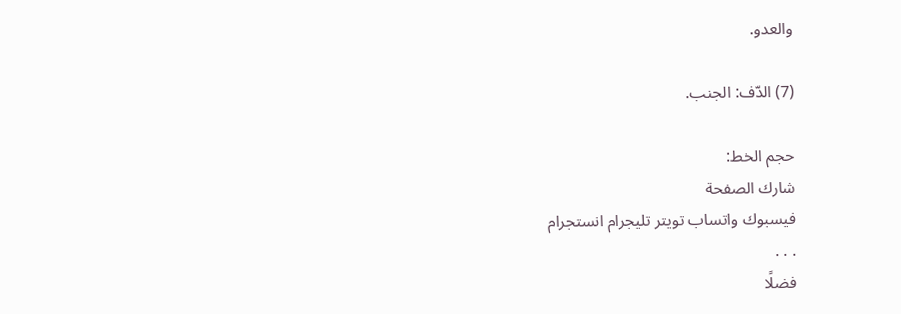والعدو.

(7) الدّف: الجنب.

حجم الخط:
شارك الصفحة
فيسبوك واتساب تويتر تليجرام انستجرام
. . .
فضلًا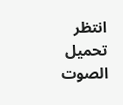انتظر تحميل الصوت